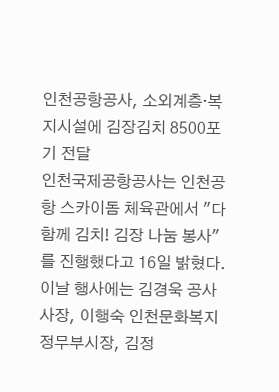인천공항공사, 소외계층·복지시설에 김장김치 8500포기 전달
인천국제공항공사는 인천공항 스카이돔 체육관에서 "다 함께 김치! 김장 나눔 봉사"를 진행했다고 16일 밝혔다. 이날 행사에는 김경욱 공사 사장, 이행숙 인천문화복지정무부시장, 김정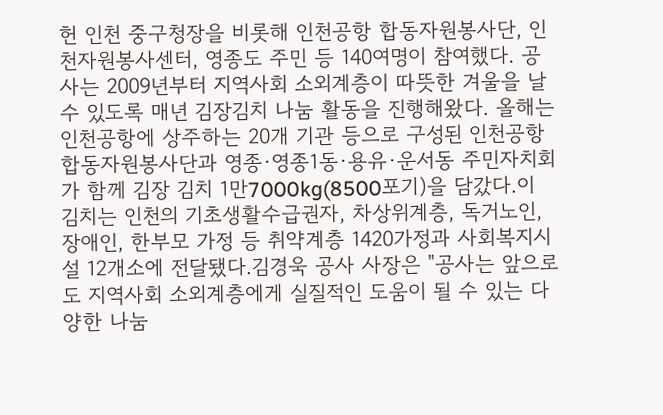헌 인천 중구청장을 비롯해 인천공항 합동자원봉사단, 인천자원봉사센터, 영종도 주민 등 140여명이 참여했다. 공사는 2009년부터 지역사회 소외계층이 따뜻한 겨울을 날 수 있도록 매년 김장김치 나눔 활동을 진행해왔다. 올해는 인천공항에 상주하는 20개 기관 등으로 구성된 인천공항 합동자원봉사단과 영종·영종1동·용유·운서동 주민자치회가 함께 김장 김치 1만7000kg(8500포기)을 담갔다.이 김치는 인천의 기초생활수급권자, 차상위계층, 독거노인, 장애인, 한부모 가정 등 취약계층 1420가정과 사회복지시설 12개소에 전달됐다.김경욱 공사 사장은 "공사는 앞으로도 지역사회 소외계층에게 실질적인 도움이 될 수 있는 다양한 나눔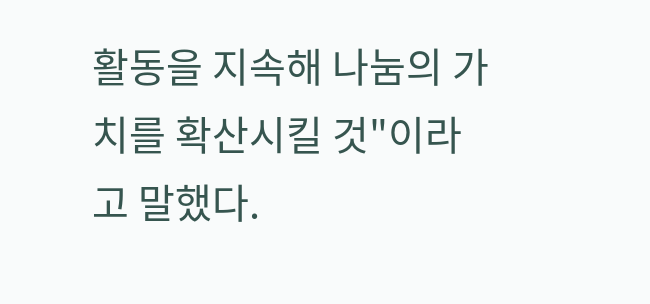활동을 지속해 나눔의 가치를 확산시킬 것"이라고 말했다.